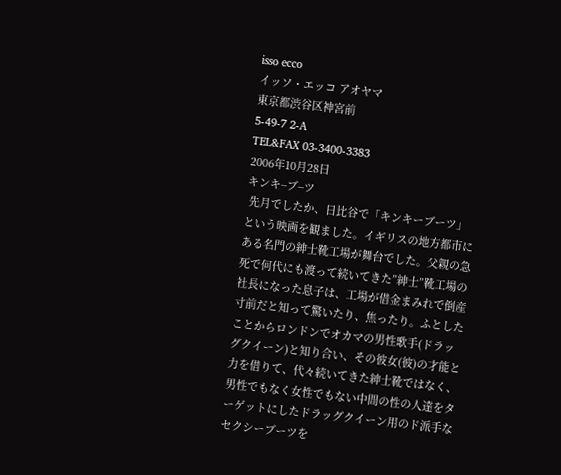isso ecco
イッソ・エッコ アオヤマ
東京都渋谷区神宮前
5-49-7 2-A
TEL&FAX 03-3400-3383
2006年10月28日
キンキ−ブ−ツ
 先月でしたか、日比谷で「キンキーブーツ」という映画を観ました。イギリスの地方都市にある名門の紳士靴工場が舞台でした。父親の急死で何代にも渡って続いてきた”紳士”靴工場の社長になった息子は、工場が借金まみれで倒産寸前だと知って驚いたり、焦ったり。ふとしたことからロンドンでオカマの男性歌手(ドラッグクイーン)と知り合い、その彼女(彼)の才能と力を借りて、代々続いてきた紳士靴ではなく、男性でもなく女性でもない中間の性の人達をターゲットにしたドラッグクイーン用のド派手なセクシーブーツを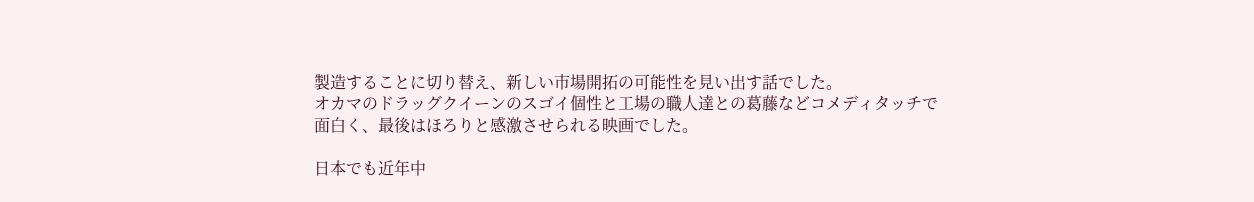製造することに切り替え、新しい市場開拓の可能性を見い出す話でした。
オカマのドラッグクイーンのスゴイ個性と工場の職人達との葛藤などコメディタッチで面白く、最後はほろりと感激させられる映画でした。

日本でも近年中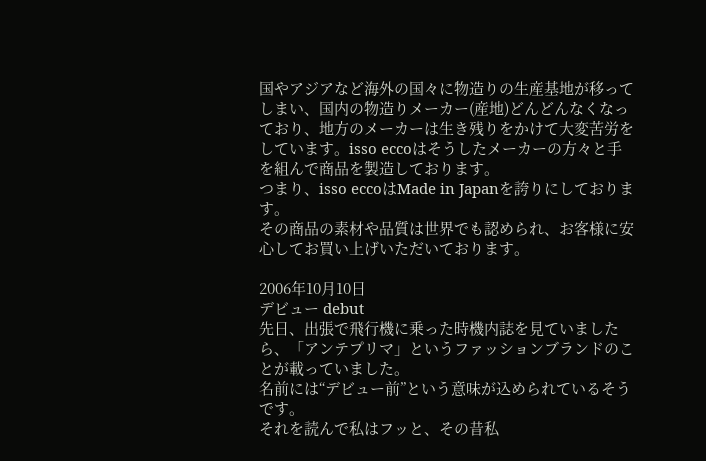国やアジアなど海外の国々に物造りの生産基地が移ってしまい、国内の物造りメーカー(産地)どんどんなくなっており、地方のメーカーは生き残りをかけて大変苦労をしています。isso eccoはそうしたメーカーの方々と手を組んで商品を製造しております。
つまり、isso eccoはMade in Japanを誇りにしております。
その商品の素材や品質は世界でも認められ、お客様に安心してお買い上げいただいております。

2006年10月10日
デビュー debut
先日、出張で飛行機に乗った時機内誌を見ていましたら、「アンテプリマ」というファッションブランドのことが載っていました。
名前には“デビュー前”という意味が込められているそうです。
それを読んで私はフッと、その昔私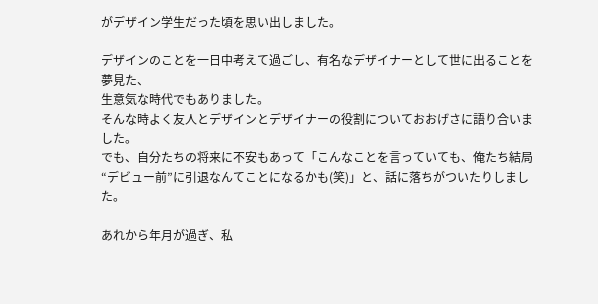がデザイン学生だった頃を思い出しました。

デザインのことを一日中考えて過ごし、有名なデザイナーとして世に出ることを夢見た、
生意気な時代でもありました。
そんな時よく友人とデザインとデザイナーの役割についておおげさに語り合いました。
でも、自分たちの将来に不安もあって「こんなことを言っていても、俺たち結局“デビュー前”に引退なんてことになるかも(笑)」と、話に落ちがついたりしました。

あれから年月が過ぎ、私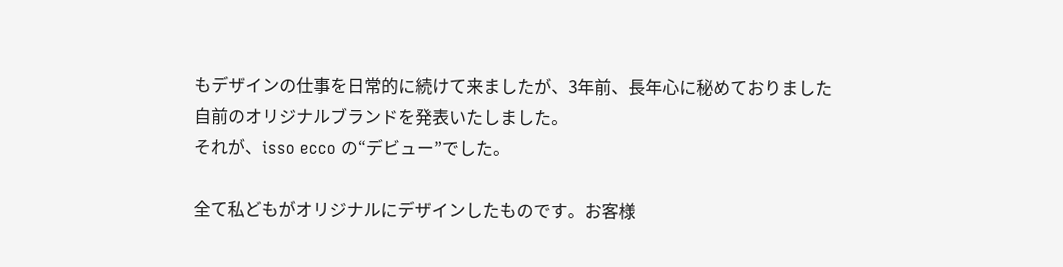もデザインの仕事を日常的に続けて来ましたが、3年前、長年心に秘めておりました自前のオリジナルブランドを発表いたしました。
それが、isso ecco の“デビュー”でした。

全て私どもがオリジナルにデザインしたものです。お客様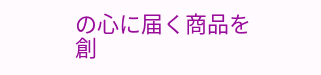の心に届く商品を創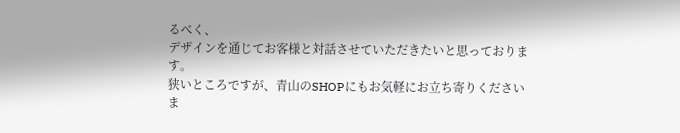るべく、
デザインを通じてお客様と対話させていただきたいと思っております。
狭いところですが、青山のSHOPにもお気軽にお立ち寄りくださいま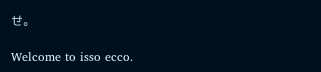せ。

Welcome to isso ecco.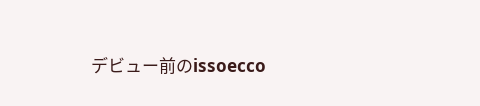デビュー前のissoecco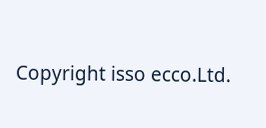Copyright isso ecco.Ltd.